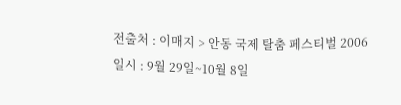전출처 : 이매지 > 안동 국제 탈춤 페스티벌 2006
일시 : 9월 29일~10월 8일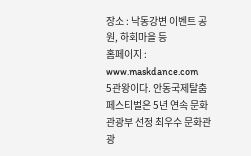장소 : 낙동강변 이벤트 공원, 하회마을 등
홈페이지 : www.maskdance.com
5관왕이다. 안동국제탈춤페스티벌은 5년 연속 문화관광부 선정 최우수 문화관광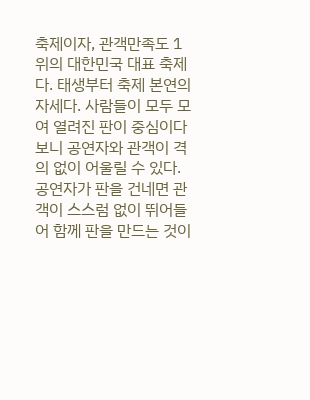축제이자, 관객만족도 1위의 대한민국 대표 축제다. 태생부터 축제 본연의 자세다. 사람들이 모두 모여 열려진 판이 중심이다 보니 공연자와 관객이 격의 없이 어울릴 수 있다. 공연자가 판을 건네면 관객이 스스럼 없이 뛰어들어 함께 판을 만드는 것이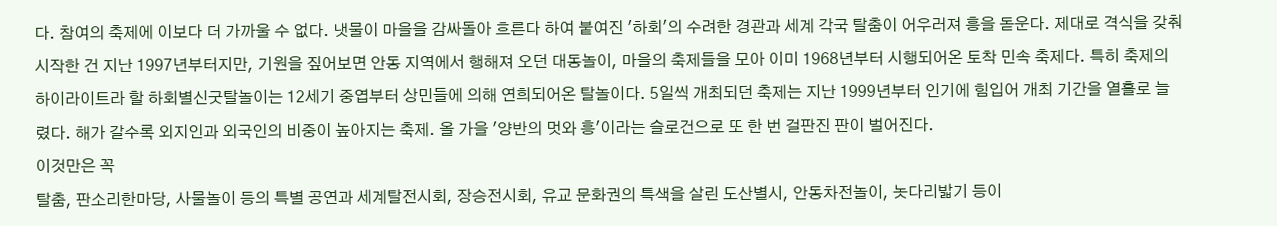다. 참여의 축제에 이보다 더 가까울 수 없다. 냇물이 마을을 감싸돌아 흐른다 하여 붙여진 '하회'의 수려한 경관과 세계 각국 탈춤이 어우러져 흥을 돋운다. 제대로 격식을 갖춰 시작한 건 지난 1997년부터지만, 기원을 짚어보면 안동 지역에서 행해져 오던 대동놀이, 마을의 축제들을 모아 이미 1968년부터 시행되어온 토착 민속 축제다. 특히 축제의 하이라이트라 할 하회별신굿탈놀이는 12세기 중엽부터 상민들에 의해 연희되어온 탈놀이다. 5일씩 개최되던 축제는 지난 1999년부터 인기에 힘입어 개최 기간을 열흘로 늘렸다. 해가 갈수록 외지인과 외국인의 비중이 높아지는 축제. 올 가을 '양반의 멋와 흥'이라는 슬로건으로 또 한 번 걸판진 판이 벌어진다.
이것만은 꼭
탈춤, 판소리한마당, 사물놀이 등의 특별 공연과 세계탈전시회, 장승전시회, 유교 문화권의 특색을 살린 도산별시, 안동차전놀이, 놋다리밟기 등이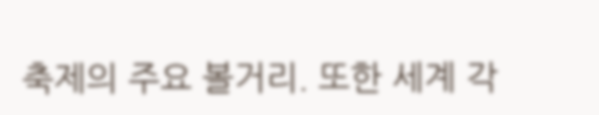축제의 주요 볼거리. 또한 세계 각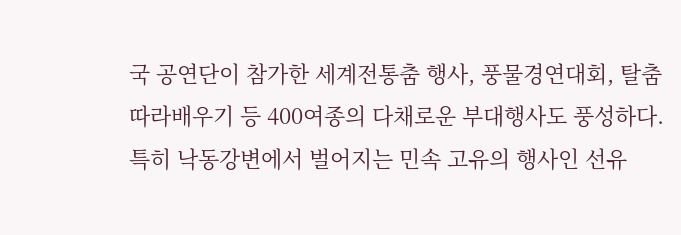국 공연단이 참가한 세계전통춤 행사, 풍물경연대회, 탈춤따라배우기 등 400여종의 다채로운 부대행사도 풍성하다. 특히 낙동강변에서 벌어지는 민속 고유의 행사인 선유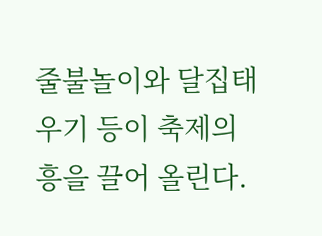줄불놀이와 달집태우기 등이 축제의 흥을 끌어 올린다.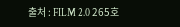출처 : FILM 2.0 265호